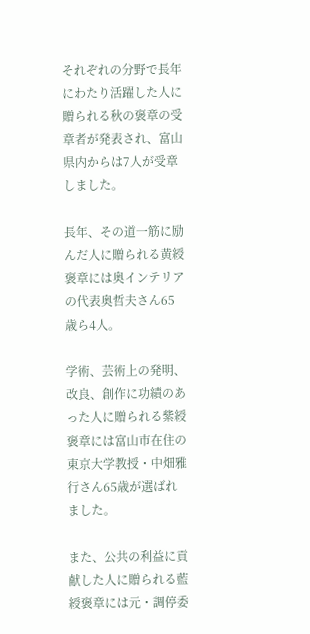それぞれの分野で長年にわたり活躍した人に贈られる秋の褒章の受章者が発表され、富山県内からは7人が受章しました。

長年、その道一筋に励んだ人に贈られる黄綬褒章には奥インテリアの代表奥哲夫さん65歳ら4人。

学術、芸術上の発明、改良、創作に功績のあった人に贈られる紫綬褒章には富山市在住の東京大学教授・中畑雅行さん65歳が選ばれました。

また、公共の利益に貢献した人に贈られる藍綬褒章には元・調停委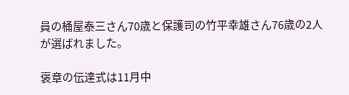員の桶屋泰三さん70歳と保護司の竹平幸雄さん76歳の2人が選ばれました。

褒章の伝達式は11月中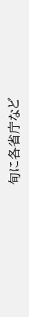旬に各省庁など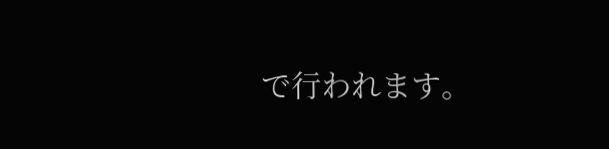で行われます。